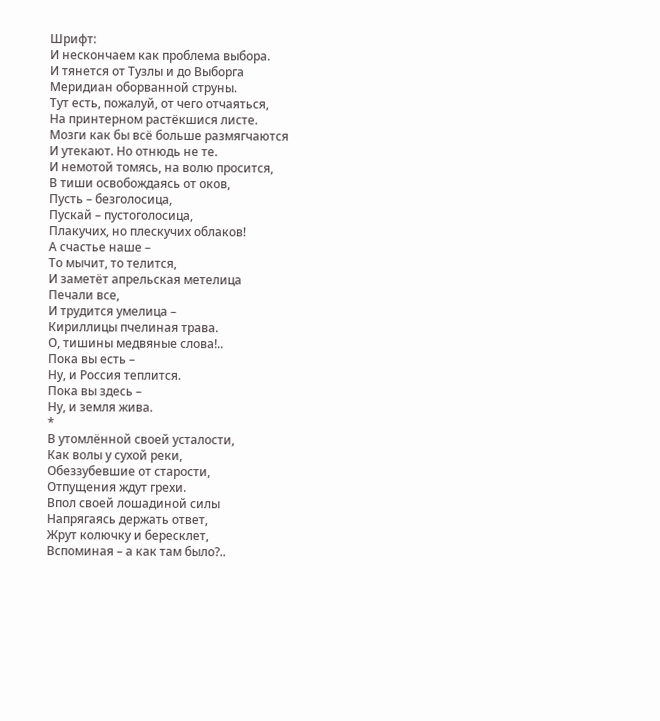Шрифт:
И нескончаем как проблема выбора.
И тянется от Тузлы и до Выборга
Меридиан оборванной струны.
Тут есть, пожалуй, от чего отчаяться,
На принтерном растёкшися листе.
Мозги как бы всё больше размягчаются
И утекают. Но отнюдь не те.
И немотой томясь, на волю просится,
В тиши освобождаясь от оков,
Пусть – безголосица,
Пускай – пустоголосица,
Плакучих, но плескучих облаков!
А счастье наше –
То мычит, то телится,
И заметёт апрельская метелица
Печали все,
И трудится умелица –
Кириллицы пчелиная трава.
О, тишины медвяные слова!..
Пока вы есть –
Ну, и Россия теплится.
Пока вы здесь –
Ну, и земля жива.
*
В утомлённой своей усталости,
Как волы у сухой реки,
Обеззубевшие от старости,
Отпущения ждут грехи.
Впол своей лошадиной силы
Напрягаясь держать ответ,
Жрут колючку и бересклет,
Вспоминая – а как там было?..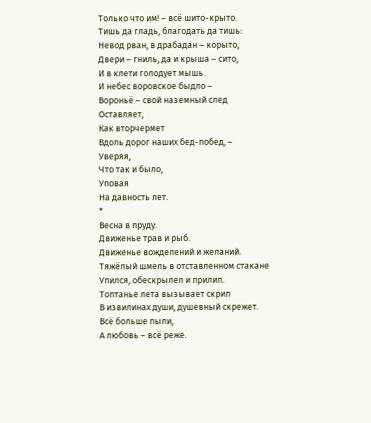Только что им! – всё шито-крыто.
Тишь да гладь, благодать да тишь:
Невод рван, в драбадан – корыто,
Двери – гниль, да и крыша – сито,
И в клети голодует мышь.
И небес воровское быдло –
Вороньё – свой наземный след
Оставляет,
Как вторчермет
Вдоль дорог наших бед-побед, –
Уверяя,
Что так и было,
Уповая
На давность лет.
*
Весна в пруду.
Движенье трав и рыб.
Движенье вожделений и желаний.
Тяжёлый шмель в отставленном стакане
Упился, обескрылел и прилип.
Топтанье лета вызывает скрип
В извилинах души, душевный скрежет.
Всё больше пыли,
А любовь – всё реже.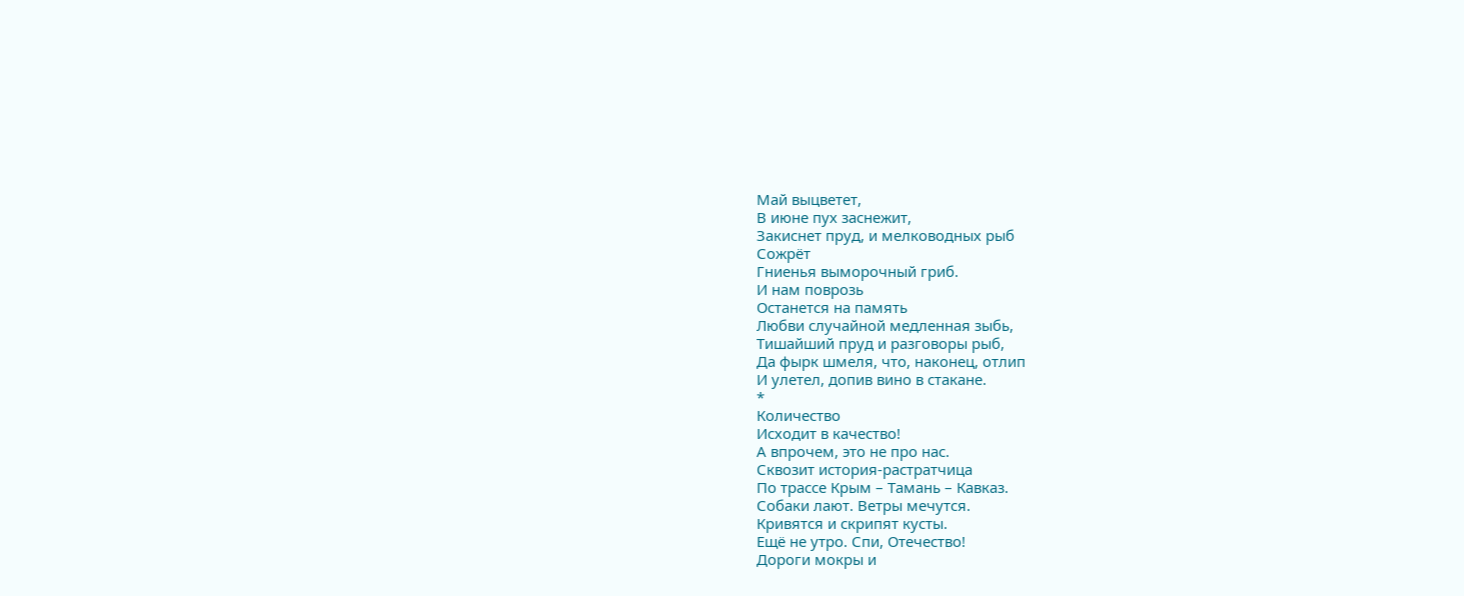Май выцветет,
В июне пух заснежит,
Закиснет пруд, и мелководных рыб
Сожрёт
Гниенья выморочный гриб.
И нам поврозь
Останется на память
Любви случайной медленная зыбь,
Тишайший пруд и разговоры рыб,
Да фырк шмеля, что, наконец, отлип
И улетел, допив вино в стакане.
*
Количество
Исходит в качество!
А впрочем, это не про нас.
Сквозит история-растратчица
По трассе Крым – Тамань – Кавказ.
Собаки лают. Ветры мечутся.
Кривятся и скрипят кусты.
Ещё не утро. Спи, Отечество!
Дороги мокры и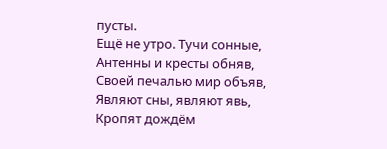пусты.
Ещё не утро. Тучи сонные,
Антенны и кресты обняв,
Своей печалью мир объяв,
Являют сны, являют явь,
Кропят дождём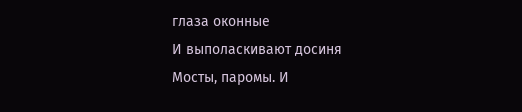глаза оконные
И выполаскивают досиня
Мосты, паромы. И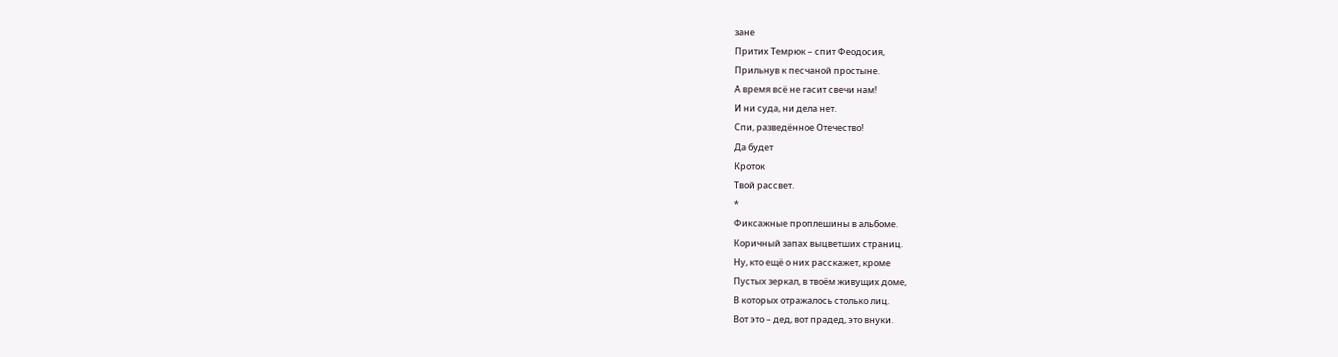зане
Притих Темрюк – спит Феодосия,
Прильнув к песчаной простыне.
А время всё не гасит свечи нам!
И ни суда, ни дела нет.
Спи, разведённое Отечество!
Да будет
Кроток
Твой рассвет.
*
Фиксажные проплешины в альбоме.
Коричный запах выцветших страниц.
Ну, кто ещё о них расскажет, кроме
Пустых зеркал, в твоём живущих доме,
В которых отражалось столько лиц.
Вот это – дед, вот прадед, это внуки.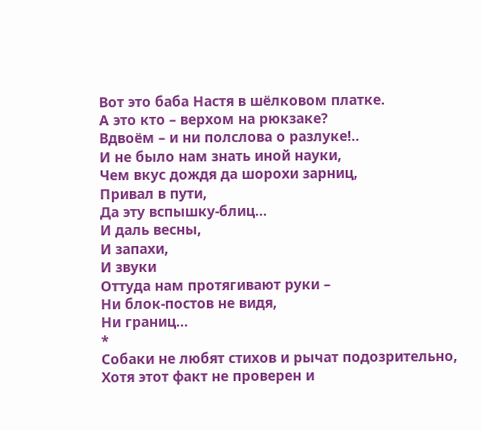Вот это баба Настя в шёлковом платке.
А это кто – верхом на рюкзаке?
Вдвоём – и ни полслова о разлуке!..
И не было нам знать иной науки,
Чем вкус дождя да шорохи зарниц,
Привал в пути,
Да эту вспышку-блиц…
И даль весны,
И запахи,
И звуки
Оттуда нам протягивают руки –
Ни блок-постов не видя,
Ни границ…
*
Собаки не любят стихов и рычат подозрительно,
Хотя этот факт не проверен и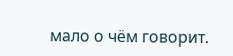мало о чём говорит.